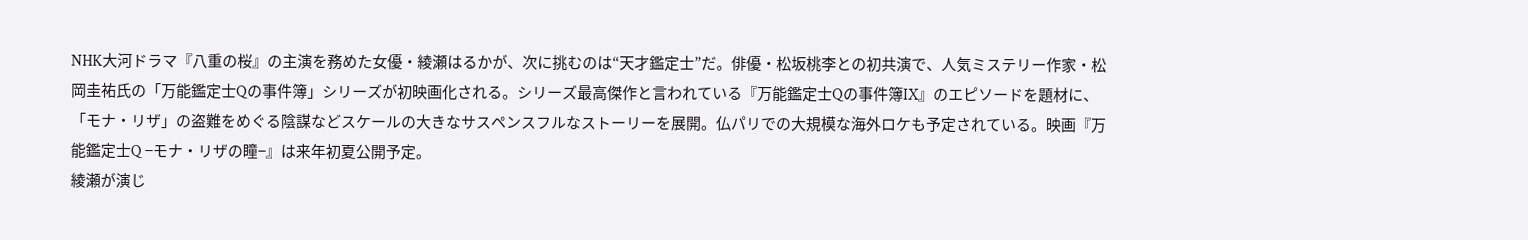NHK大河ドラマ『八重の桜』の主演を務めた女優・綾瀬はるかが、次に挑むのは“天才鑑定士”だ。俳優・松坂桃李との初共演で、人気ミステリー作家・松岡圭祐氏の「万能鑑定士Qの事件簿」シリーズが初映画化される。シリーズ最高傑作と言われている『万能鑑定士Qの事件簿IX』のエピソードを題材に、「モナ・リザ」の盗難をめぐる陰謀などスケールの大きなサスペンスフルなストーリーを展開。仏パリでの大規模な海外ロケも予定されている。映画『万能鑑定士Q −モナ・リザの瞳−』は来年初夏公開予定。
綾瀬が演じ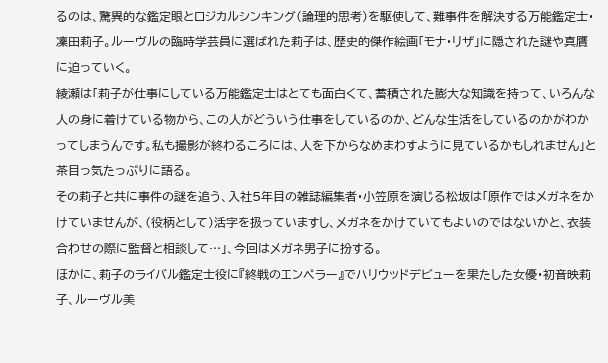るのは、驚異的な鑑定眼とロジカルシンキング(論理的思考)を駆使して、難事件を解決する万能鑑定士・凜田莉子。ルーヴルの臨時学芸員に選ばれた莉子は、歴史的傑作絵画「モナ・リザ」に隠された謎や真贋に迫っていく。
綾瀬は「莉子が仕事にしている万能鑑定士はとても面白くて、蓄積された膨大な知識を持って、いろんな人の身に着けている物から、この人がどういう仕事をしているのか、どんな生活をしているのかがわかってしまうんです。私も撮影が終わるころには、人を下からなめまわすように見ているかもしれません」と茶目っ気たっぷりに語る。
その莉子と共に事件の謎を追う、入社5年目の雑誌編集者・小笠原を演じる松坂は「原作ではメガネをかけていませんが、(役柄として)活字を扱っていますし、メガネをかけていてもよいのではないかと、衣装合わせの際に監督と相談して…」、今回はメガネ男子に扮する。
ほかに、莉子のライバル鑑定士役に『終戦のエンペラー』でハリウッドデビューを果たした女優・初音映莉子、ルーヴル美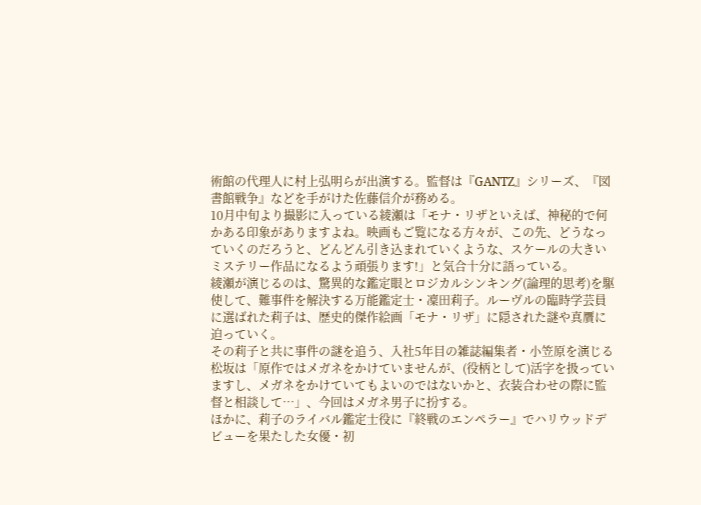術館の代理人に村上弘明らが出演する。監督は『GANTZ』シリーズ、『図書館戦争』などを手がけた佐藤信介が務める。
10月中旬より撮影に入っている綾瀬は「モナ・リザといえば、神秘的で何かある印象がありますよね。映画もご覧になる方々が、この先、どうなっていくのだろうと、どんどん引き込まれていくような、スケールの大きいミステリー作品になるよう頑張ります!」と気合十分に語っている。
綾瀬が演じるのは、驚異的な鑑定眼とロジカルシンキング(論理的思考)を駆使して、難事件を解決する万能鑑定士・凜田莉子。ルーヴルの臨時学芸員に選ばれた莉子は、歴史的傑作絵画「モナ・リザ」に隠された謎や真贋に迫っていく。
その莉子と共に事件の謎を追う、入社5年目の雑誌編集者・小笠原を演じる松坂は「原作ではメガネをかけていませんが、(役柄として)活字を扱っていますし、メガネをかけていてもよいのではないかと、衣装合わせの際に監督と相談して…」、今回はメガネ男子に扮する。
ほかに、莉子のライバル鑑定士役に『終戦のエンペラー』でハリウッドデビューを果たした女優・初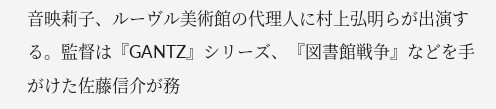音映莉子、ルーヴル美術館の代理人に村上弘明らが出演する。監督は『GANTZ』シリーズ、『図書館戦争』などを手がけた佐藤信介が務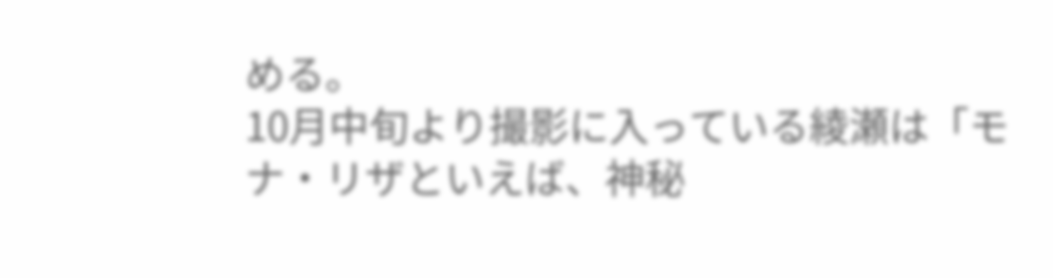める。
10月中旬より撮影に入っている綾瀬は「モナ・リザといえば、神秘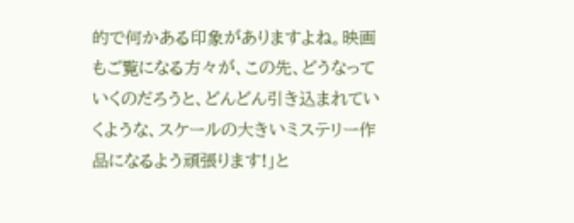的で何かある印象がありますよね。映画もご覧になる方々が、この先、どうなっていくのだろうと、どんどん引き込まれていくような、スケールの大きいミステリー作品になるよう頑張ります!」と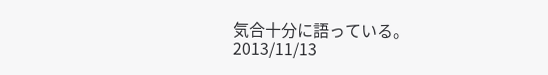気合十分に語っている。
2013/11/13